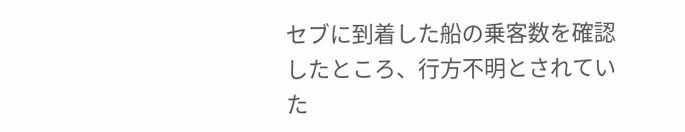セブに到着した船の乗客数を確認したところ、行方不明とされていた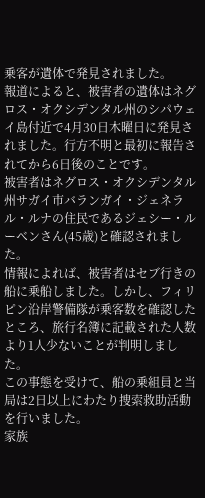乗客が遺体で発見されました。
報道によると、被害者の遺体はネグロス・オクシデンタル州のシパウェイ島付近で4月30日木曜日に発見されました。行方不明と最初に報告されてから6日後のことです。
被害者はネグロス・オクシデンタル州サガイ市バランガイ・ジェネラル・ルナの住民であるジェシー・ルーベンさん(45歳)と確認されました。
情報によれば、被害者はセブ行きの船に乗船しました。しかし、フィリピン沿岸警備隊が乗客数を確認したところ、旅行名簿に記載された人数より1人少ないことが判明しました。
この事態を受けて、船の乗組員と当局は2日以上にわたり捜索救助活動を行いました。
家族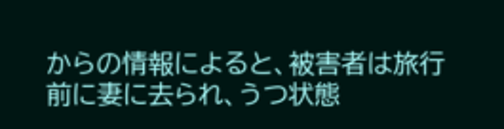からの情報によると、被害者は旅行前に妻に去られ、うつ状態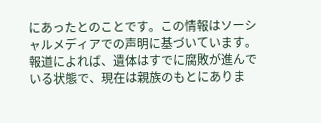にあったとのことです。この情報はソーシャルメディアでの声明に基づいています。
報道によれば、遺体はすでに腐敗が進んでいる状態で、現在は親族のもとにありま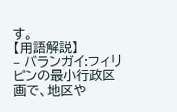す。
【用語解説】
– バランガイ:フィリピンの最小行政区画で、地区や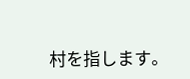村を指します。